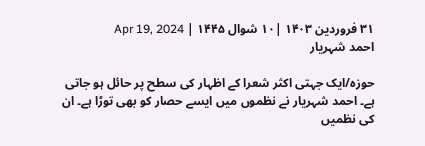۳۱ فروردین ۱۴۰۳ |۱۰ شوال ۱۴۴۵ | Apr 19, 2024
احمد شہریار

حوزہ/ایک جہتی اکثر شعرا کے اظہار کی سطح پر حائل ہو جاتی ہے۔ احمد شہریار نے نظموں میں ایسے حصار کو بھی توڑا ہے۔ ان کی نظمیں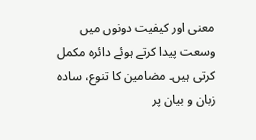معنی اور کیفیت دونوں میں وسعت پیدا کرتے ہوئے دائرہ مکمل کرتی ہیں۔ مضامین کا تنوع، سادہ زبان و بیان پر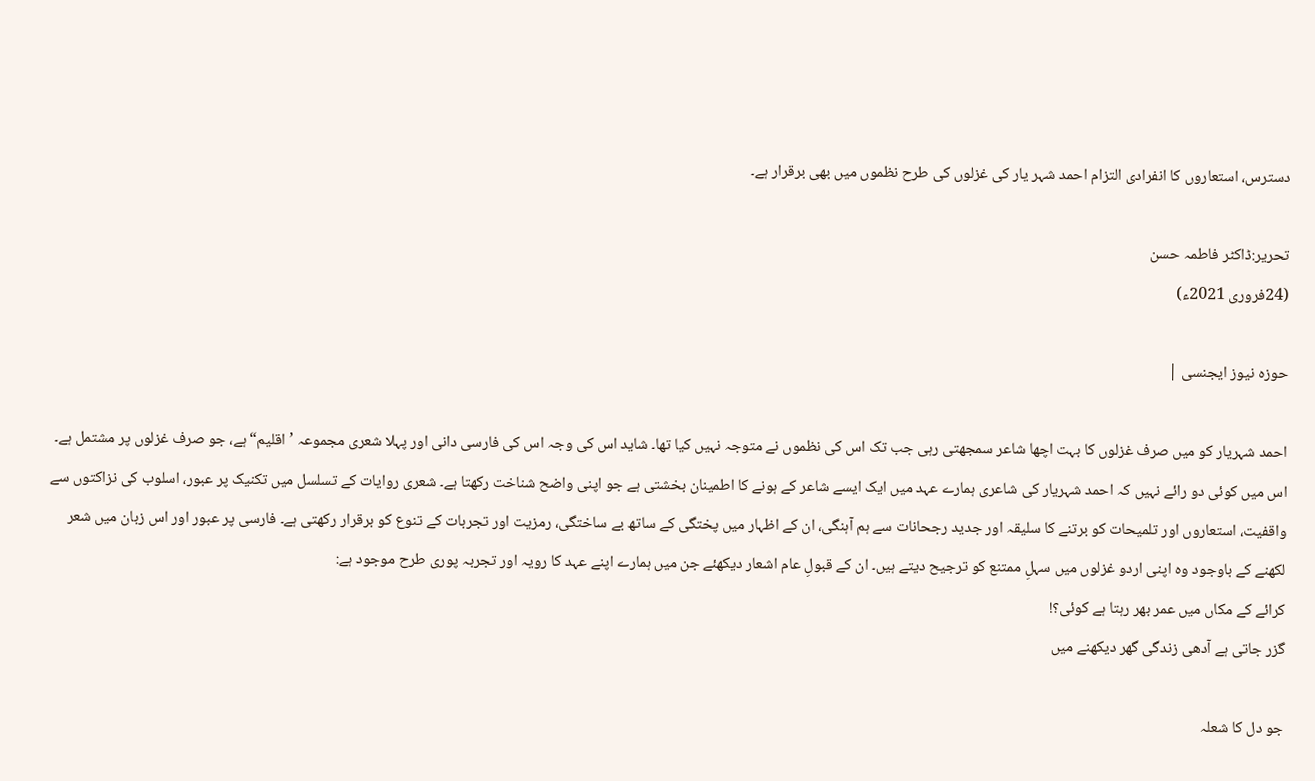دسترس، استعاروں کا انفرادی التزام احمد شہر یار کی غزلوں کی طرح نظموں میں بھی برقرار ہے۔

تحریر:ڈاکٹر فاطمہ حسن
(24فروری 2021ء)

حوزہ نیوز ایجنسی |

احمد شہریار کو میں صرف غزلوں کا بہت اچھا شاعر سمجھتی رہی جب تک اس کی نظموں نے متوجہ نہیں کیا تھا۔ شاید اس کی وجہ اس کی فارسی دانی اور پہلا شعری مجموعہ ’اقلیم“ ہے، جو صرف غزلوں پر مشتمل ہے۔ اس میں کوئی دو رائے نہیں کہ احمد شہریار کی شاعری ہمارے عہد میں ایک ایسے شاعر کے ہونے کا اطمینان بخشتی ہے جو اپنی واضح شناخت رکھتا ہے۔ شعری روایات کے تسلسل میں تکنیک پر عبور، اسلوب کی نزاکتوں سے واقفیت، استعاروں اور تلمیحات کو برتنے کا سلیقہ اور جدید رجحانات سے ہم آہنگی، ان کے اظہار میں پختگی کے ساتھ بے ساختگی، رمزیت اور تجربات کے تنوع کو برقرار رکھتی ہے۔ فارسی پر عبور اور اس زبان میں شعر لکھنے کے باوجود وہ اپنی اردو غزلوں میں سہلِ ممتنع کو ترجیح دیتے ہیں۔ ان کے قبولِ عام اشعار دیکھئے جن میں ہمارے اپنے عہد کا رویہ اور تجربہ پوری طرح موجود ہے:
کرائے کے مکاں میں عمر بھر رہتا ہے کوئی؟!
گزر جاتی ہے آدھی زندگی گھر دیکھنے میں

جو دل کا شعلہ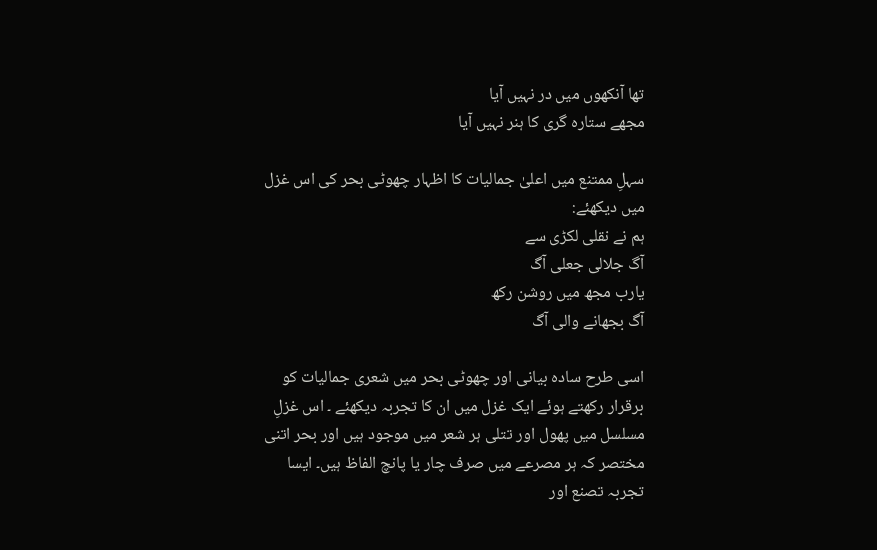تھا آنکھوں میں در نہیں آیا
مجھے ستارہ گری کا ہنر نہیں آیا

سہلِ ممتنع میں اعلیٰ جمالیات کا اظہار چھوٹی بحر کی اس غزل میں دیکھئے:
ہم نے نقلی لکڑی سے
آگ جلالی جعلی آگ
یارب مجھ میں روشن رکھ
آگ بجھانے والی آگ

اسی طرح سادہ بیانی اور چھوٹی بحر میں شعری جمالیات کو برقرار رکھتے ہوئے ایک غزل میں ان کا تجربہ دیکھئے ۔ اس غزلِ مسلسل میں پھول اور تتلی ہر شعر میں موجود ہیں اور بحر اتنی مختصر کہ ہر مصرعے میں صرف چار یا پانچ الفاظ ہیں۔ ایسا تجربہ تصنع اور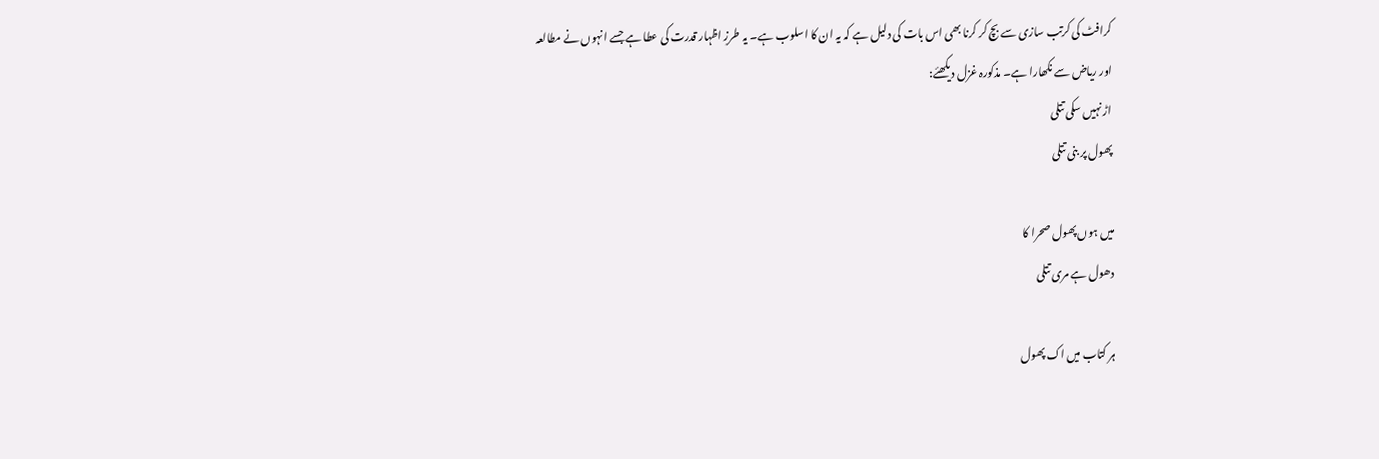کرافٹ کی کرتب سازی سے بچ کر کرنا بھی اس بات کی دلیل ہے کہ یہ ان کا اسلوب ہے۔ یہ طرزِ اظہار قدرت کی عطا ہے جسے انہوں نے مطالعہ اور ریاض سے نکھارا ہے۔ مذکورہ غزل دیکھئے:
اڑ نہیں سکی تتلی
پھول پر بنی تتلی

میں ہوں پھول صحرا کا
دھول ہے مری تتلی

ہر کتاب میں اک پھول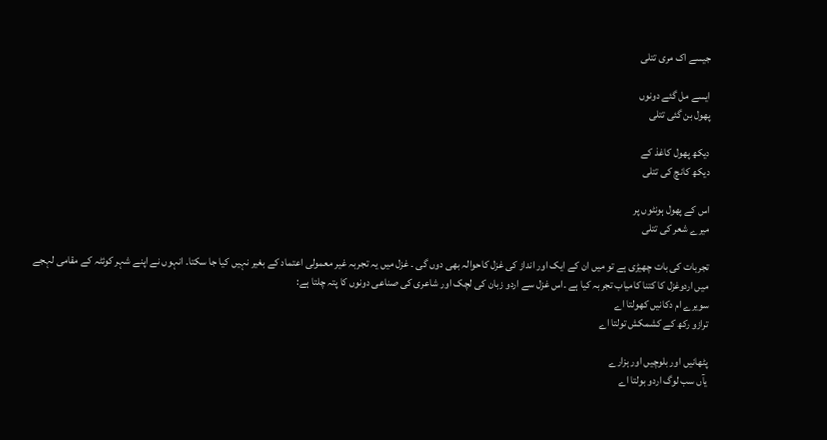جیسے اک مری تتلی

ایسے مل گئے دونوں
پھول بن گئی تتلی

دیکھ پھول کاغذ کے
دیکھ کانچ کی تتلی

اس کے پھول ہونٹوں پر
میرے شعر کی تتلی

تجربات کی بات چھیڑی ہے تو میں ان کے ایک اور انداز کی غزل کاحوالہ بھی دوں گی ۔ غزل میں یہ تجربہ غیر معمولی اعتماد کے بغیر نہیں کیا جا سکتا۔ انہوں نے اپنے شہر کوئٹہ کے مقامی لہجے میں اردوغزل کا کتنا کامیاب تجربہ کیا ہے ۔اس غزل سے اردو زبان کی لچک اور شاعری کی صناعی دونوں کا پتہ چلتا ہے:
سویرے ام دکانیں کھولتا اے
ترازو رکھ کے کشمکش تولتا اے

پٹھانیں اور بلوچیں اور ہزارے
یآں سب لوگ اردو بولتا اے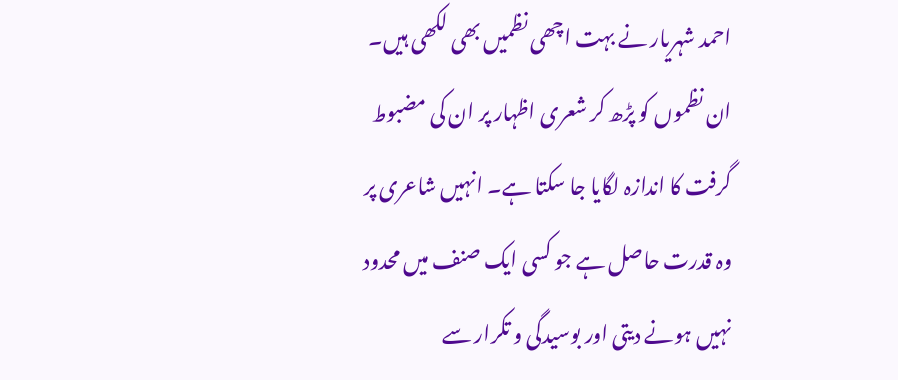احمد شہریار نے بہت اچھی نظمیں بھی لکھی ہیں۔ ان نظموں کو پڑھ کر شعری اظہار پر ان کی مضبوط گرفت کا اندازہ لگایا جا سکتا ہے۔ انہیں شاعری پر وہ قدرت حاصل ہے جو کسی ایک صنف میں محدود نہیں ہونے دیتی اور بوسیدگی و تکرار سے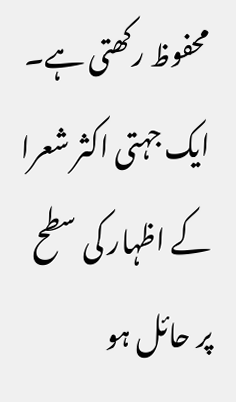محفوظ رکھتی ہے۔ ایک جہتی اکثر شعرا کے اظہار کی سطح پر حائل ہو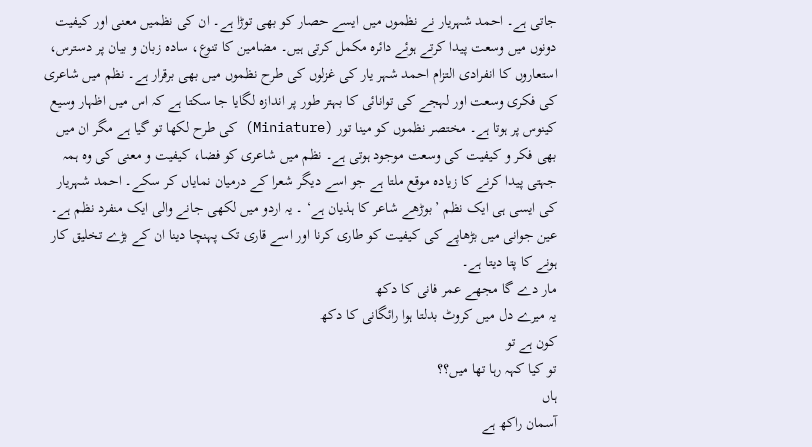جاتی ہے۔ احمد شہریار نے نظموں میں ایسے حصار کو بھی توڑا ہے۔ ان کی نظمیں معنی اور کیفیت دونوں میں وسعت پیدا کرتے ہوئے دائرہ مکمل کرتی ہیں۔ مضامین کا تنوع، سادہ زبان و بیان پر دسترس، استعاروں کا انفرادی التزام احمد شہر یار کی غزلوں کی طرح نظموں میں بھی برقرار ہے۔ نظم میں شاعری کی فکری وسعت اور لہجے کی توانائی کا بہتر طور پر اندازہ لگایا جا سکتا ہے کہ اس میں اظہار وسیع کینوس پر ہوتا ہے۔ مختصر نظموں کو مینا تور (Miniature) کی طرح لکھا تو گیا ہے مگر ان میں بھی فکر و کیفیت کی وسعت موجود ہوتی ہے۔ نظم میں شاعری کو فضا، کیفیت و معنی کی وہ ہمہ جہتی پیدا کرنے کا زیادہ موقع ملتا ہے جو اسے دیگر شعرا کے درمیان نمایاں کر سکے۔ احمد شہریار کی ایسی ہی ایک نظم ’بوڑھے شاعر کا ہذیان ہے‘ ۔ یہ اردو میں لکھی جانے والی ایک منفرد نظم ہے۔ عین جوانی میں بڑھاپے کی کیفیت کو طاری کرنا اور اسے قاری تک پہنچا دینا ان کے بڑے تخلیق کار ہونے کا پتا دیتا ہے۔
مار دے گا مجھے عمر فانی کا دکھ
یہ میرے دل میں کروٹ بدلتا ہوا رائگانی کا دکھ
کون ہے تو
تو کیا کہہ رہا تھا میں؟؟
ہاں
آسمان راکھ ہے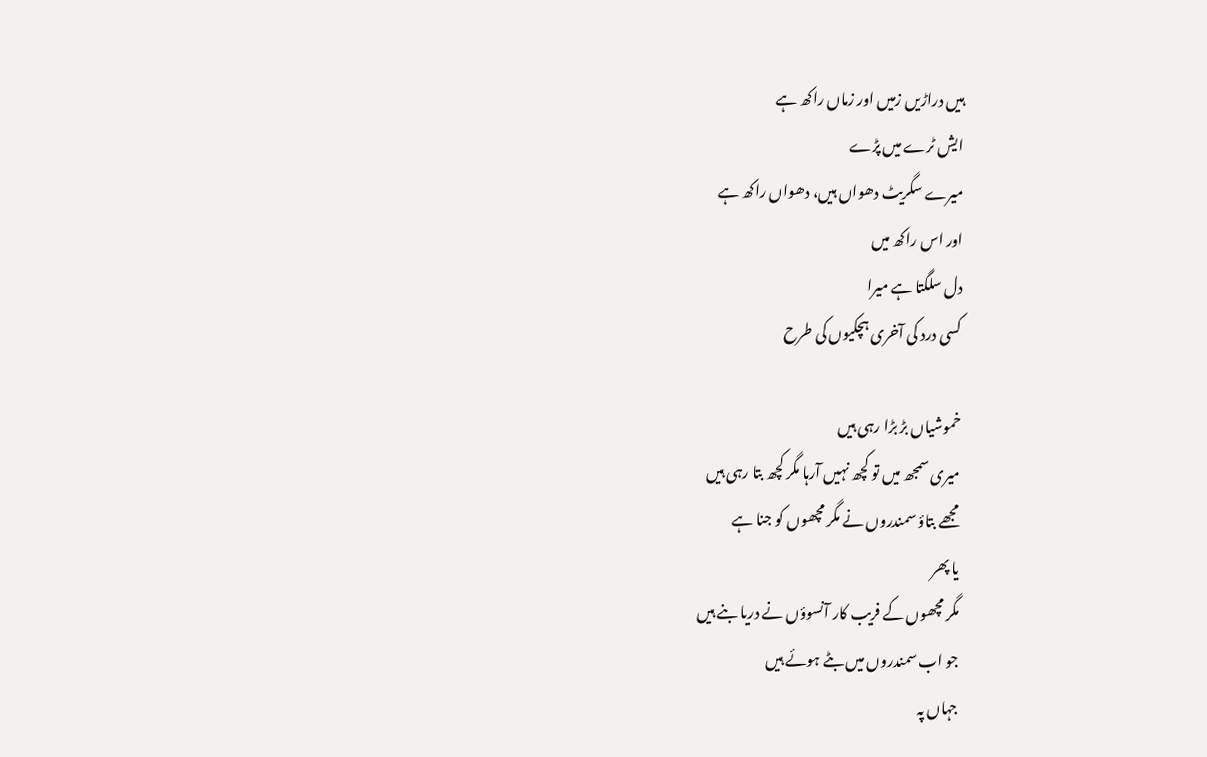ہیں دراڑیں زمیں اور زماں راکھ ہے
ایش ٹرے میں پڑے
میرے سگریٹ دھواں ہیں، دھواں راکھ ہے
اور اس راکھ میں
دل سلگتا ہے میرا
کسی درد کی آخری ہچکیوں کی طرح

خموشیاں بڑ بڑا رہی ہیں
میری سمجھ میں تو کچھ نہیں آرہا مگر کچھ بتا رہی ہیں
مجھے بتاؤ سمندروں نے مگر مچھوں کو جنا ہے
یا پھر
مگر مچھوں کے فریب کار آنسوؤں نے دریا بنے ہیں
جو اب سمندروں میں بٹے ہوئے ہیں
جہاں پہ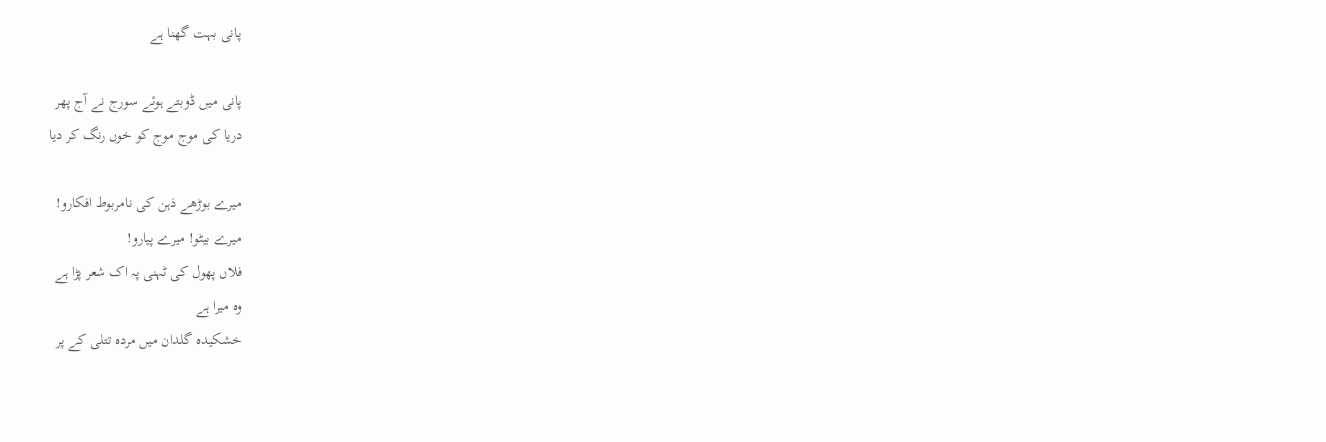پانی بہت گھنا ہے

پانی میں ڈوبتے ہوئے سورج نے آج پھر
دریا کی موج موج کو خوں رنگ کر دیا

میرے بوڑھے ذہن کی نامربوط افکارو!
میرے بیٹو! میرے پیارو!
فلاں پھول کی ٹہنی پہ اک شعر پڑا ہے
وہ میرا ہے
خشکیدہ گلدان میں مردہ تتلی کے پر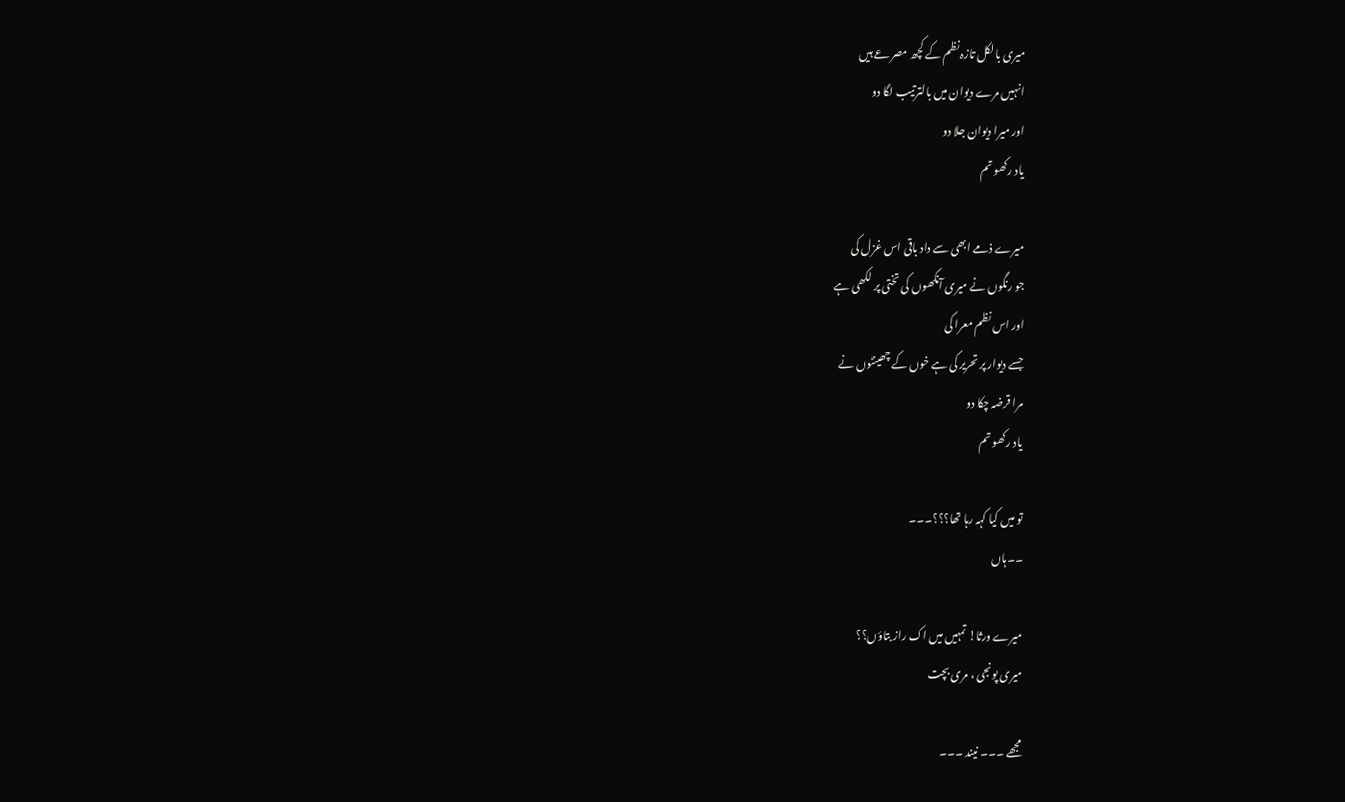میری بالکل تازہ نظم کے کچھ مصرعے ہیں
انہیں مرے دیوان میں بالترتیب لگا دو
اور میرا دیوان جلا دو
یاد رکھو تم

میرے ذمے ابھی سے داد باقی اس غزل کی
جو رنگوں نے میری آنکھوں کی تختی پر لکھی ہے
اور اس نظم معرا کی
جسے دیوار پر تحریر کی ہے خوں کے چھینٹوں نے
مرا قرضہ چکا دو
یاد رکھو تم

تو میں کیا کہہ رہا تھا؟؟؟۔۔۔
۔۔ہاں

میرے ورثا! تمہیں میں اک راز بتاؤں؟؟
میری پونجی ، مری بچت

مجھے ۔۔۔ نیند ۔۔۔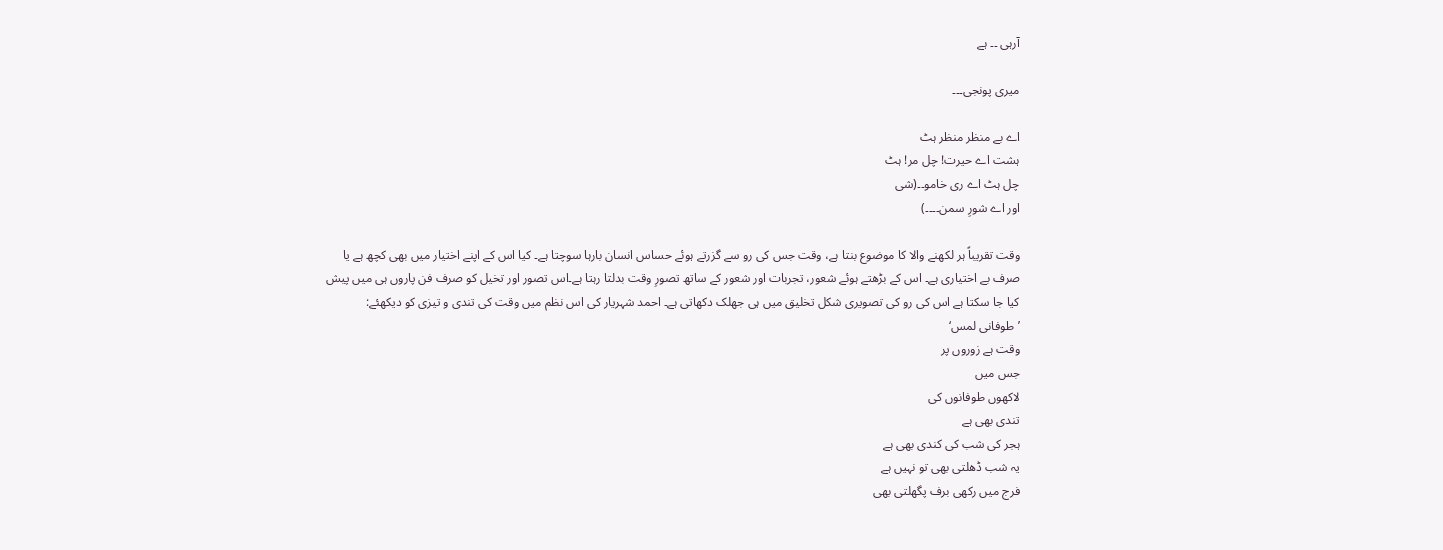آرہی ۔۔ ہے

میری پونجی۔۔۔

اے بے منظر منظر ہٹ
ہشت اے حیرت! چل مر! ہٹ
چل ہٹ اے ری خامو۔۔(شی
اور اے شورِ سمن۔۔۔۔)

وقت تقریباً ہر لکھنے والا کا موضوع بنتا ہے، وقت جس کی رو سے گزرتے ہوئے حساس انسان بارہا سوچتا ہے۔ کیا اس کے اپنے اختیار میں بھی کچھ ہے یا صرف بے اختیاری ہے۔ اس کے بڑھتے ہوئے شعور، تجربات اور شعور کے ساتھ تصورِ وقت بدلتا رہتا ہے۔اس تصور اور تخیل کو صرف فن پاروں ہی میں پیش کیا جا سکتا ہے اس کی رو کی تصویری شکل تخلیق میں ہی جھلک دکھاتی ہے۔ احمد شہریار کی اس نظم میں وقت کی تندی و تیزی کو دیکھئے:
’طوفانی لمس‘
وقت ہے زوروں پر
جس میں
لاکھوں طوفانوں کی
تندی بھی ہے
ہجر کی شب کی کندی بھی ہے
یہ شب ڈھلتی بھی تو نہیں ہے
فرج میں رکھی برف پگھلتی بھی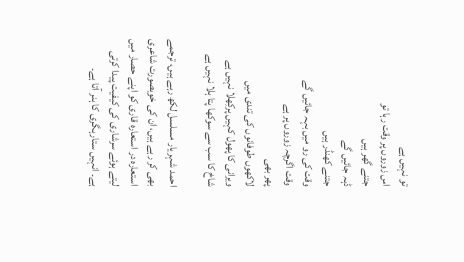تو نہیں ہے
اس زوروں پر وقت رہا تو
جتنے گھر ہیں
ڈہہ جائیں گے
جتنے کھنڈر ہیں
وقت کی رو میں بہہ جائیں گے
وقت اگرچہ زوروں پر ہے
پھر بھی
لاکھوں طوفانوں کی تندی میں
ویرانی کا پھول کہیں پرکِھلا نہیں ہے
شاخ کا سب سے سوکھا پتا ہلا نہیں ہے

احمد شہریار مسلسل لکھ رہے ہیں، ترجمے بھی کر رہے ہیں، ان کی خوبصورت شاعری استعارہ در استعارہ قاری کو اپنے حصار میں لیتے ہوئے سرشاری کی کیفیت پیدا کرتی ہے۔ انہیں ستارہگری کا ہنر آتا ہے۔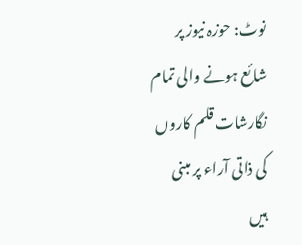نوٹ: حوزہ نیوز پر شائع ہونے والی تمام نگارشات قلم کاروں کی ذاتی آراء پر مبنی ہیں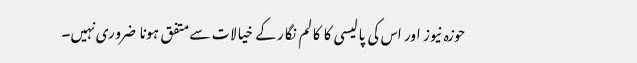حوزہ نیوز اور اس کی پالیسی کا کالم نگار کے خیالات سے متفق ہونا ضروری نہیں۔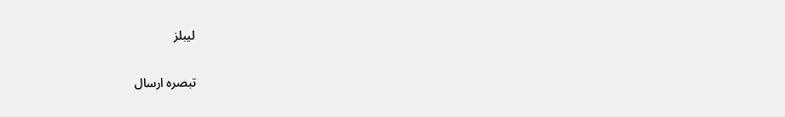لیبلز

تبصرہ ارسال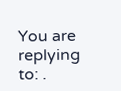You are replying to: .